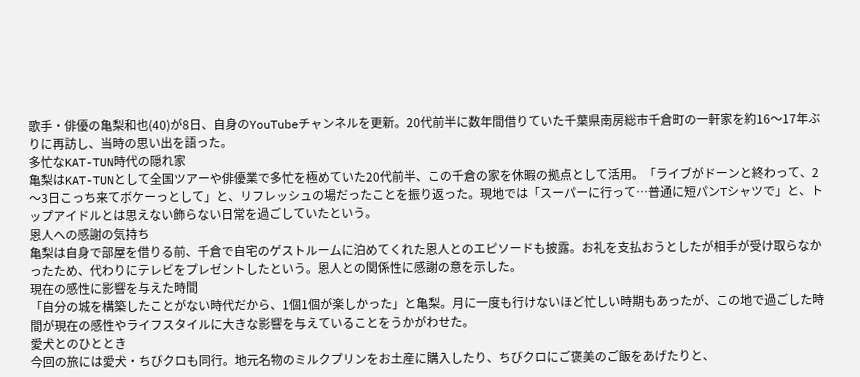歌手・俳優の亀梨和也(40)が8日、自身のYouTubeチャンネルを更新。20代前半に数年間借りていた千葉県南房総市千倉町の一軒家を約16〜17年ぶりに再訪し、当時の思い出を語った。
多忙なKAT-TUN時代の隠れ家
亀梨はKAT-TUNとして全国ツアーや俳優業で多忙を極めていた20代前半、この千倉の家を休暇の拠点として活用。「ライブがドーンと終わって、2〜3日こっち来てボケーっとして」と、リフレッシュの場だったことを振り返った。現地では「スーパーに行って…普通に短パンTシャツで」と、トップアイドルとは思えない飾らない日常を過ごしていたという。
恩人への感謝の気持ち
亀梨は自身で部屋を借りる前、千倉で自宅のゲストルームに泊めてくれた恩人とのエピソードも披露。お礼を支払おうとしたが相手が受け取らなかったため、代わりにテレビをプレゼントしたという。恩人との関係性に感謝の意を示した。
現在の感性に影響を与えた時間
「自分の城を構築したことがない時代だから、1個1個が楽しかった」と亀梨。月に一度も行けないほど忙しい時期もあったが、この地で過ごした時間が現在の感性やライフスタイルに大きな影響を与えていることをうかがわせた。
愛犬とのひととき
今回の旅には愛犬・ちびクロも同行。地元名物のミルクプリンをお土産に購入したり、ちびクロにご褒美のご飯をあげたりと、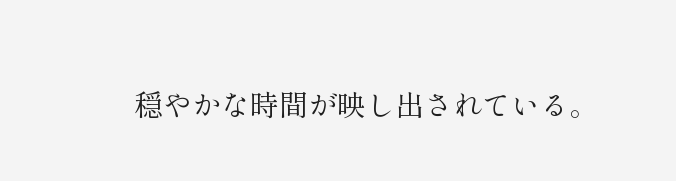穏やかな時間が映し出されている。